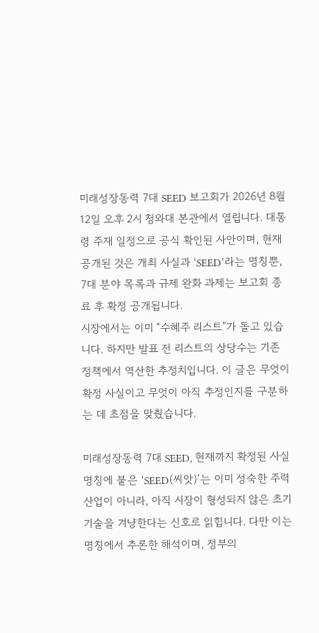미래성장동력 7대 SEED 보고회가 2026년 8월 12일 오후 2시 청와대 본관에서 열립니다. 대통령 주재 일정으로 공식 확인된 사안이며, 현재 공개된 것은 개최 사실과 ‘SEED’라는 명칭뿐, 7대 분야 목록과 규제 완화 과제는 보고회 종료 후 확정 공개됩니다.
시장에서는 이미 “수혜주 리스트”가 돌고 있습니다. 하지만 발표 전 리스트의 상당수는 기존 정책에서 역산한 추정치입니다. 이 글은 무엇이 확정 사실이고 무엇이 아직 추정인지를 구분하는 데 초점을 맞췄습니다.

미래성장동력 7대 SEED, 현재까지 확정된 사실
명칭에 붙은 ‘SEED(씨앗)’는 이미 성숙한 주력산업이 아니라, 아직 시장이 형성되지 않은 초기 기술을 겨냥한다는 신호로 읽힙니다. 다만 이는 명칭에서 추론한 해석이며, 정부의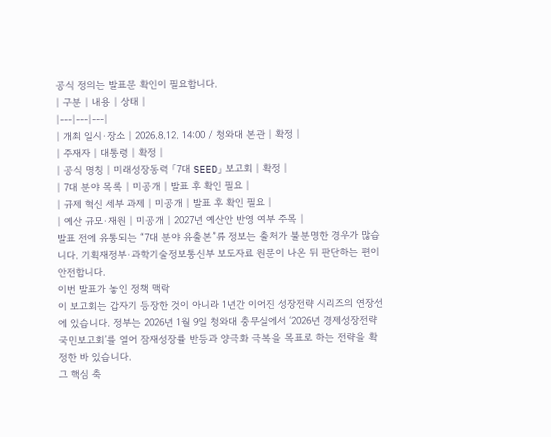공식 정의는 발표문 확인이 필요합니다.
| 구분 | 내용 | 상태 |
|---|---|---|
| 개최 일시·장소 | 2026.8.12. 14:00 / 청와대 본관 | 확정 |
| 주재자 | 대통령 | 확정 |
| 공식 명칭 | 미래성장동력 「7대 SEED」 보고회 | 확정 |
| 7대 분야 목록 | 미공개 | 발표 후 확인 필요 |
| 규제 혁신 세부 과제 | 미공개 | 발표 후 확인 필요 |
| 예산 규모·재원 | 미공개 | 2027년 예산안 반영 여부 주목 |
발표 전에 유통되는 “7대 분야 유출본”류 정보는 출처가 불분명한 경우가 많습니다. 기획재정부·과학기술정보통신부 보도자료 원문이 나온 뒤 판단하는 편이 안전합니다.
이번 발표가 놓인 정책 맥락
이 보고회는 갑자기 등장한 것이 아니라 1년간 이어진 성장전략 시리즈의 연장선에 있습니다. 정부는 2026년 1월 9일 청와대 충무실에서 ‘2026년 경제성장전략 국민보고회’를 열어 잠재성장률 반등과 양극화 극복을 목표로 하는 전략을 확정한 바 있습니다.
그 핵심 축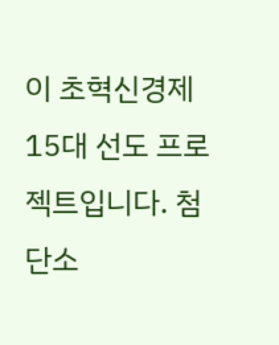이 초혁신경제 15대 선도 프로젝트입니다. 첨단소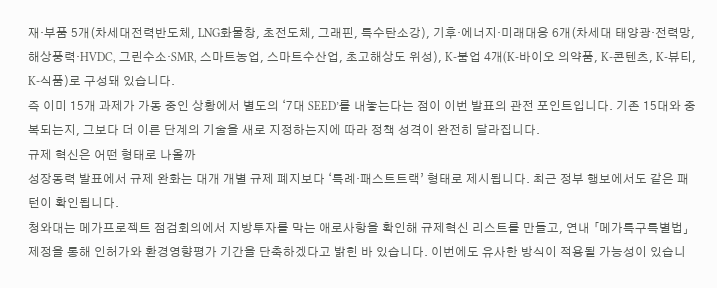재·부품 5개(차세대전력반도체, LNG화물창, 초전도체, 그래핀, 특수탄소강), 기후·에너지·미래대응 6개(차세대 태양광·전력망, 해상풍력·HVDC, 그린수소·SMR, 스마트농업, 스마트수산업, 초고해상도 위성), K-붐업 4개(K-바이오 의약품, K-콘텐츠, K-뷰티, K-식품)로 구성돼 있습니다.
즉 이미 15개 과제가 가동 중인 상황에서 별도의 ‘7대 SEED’를 내놓는다는 점이 이번 발표의 관전 포인트입니다. 기존 15대와 중복되는지, 그보다 더 이른 단계의 기술을 새로 지정하는지에 따라 정책 성격이 완전히 달라집니다.
규제 혁신은 어떤 형태로 나올까
성장동력 발표에서 규제 완화는 대개 개별 규제 폐지보다 ‘특례·패스트트랙’ 형태로 제시됩니다. 최근 정부 행보에서도 같은 패턴이 확인됩니다.
청와대는 메가프로젝트 점검회의에서 지방투자를 막는 애로사항을 확인해 규제혁신 리스트를 만들고, 연내 「메가특구특별법」 제정을 통해 인허가와 환경영향평가 기간을 단축하겠다고 밝힌 바 있습니다. 이번에도 유사한 방식이 적용될 가능성이 있습니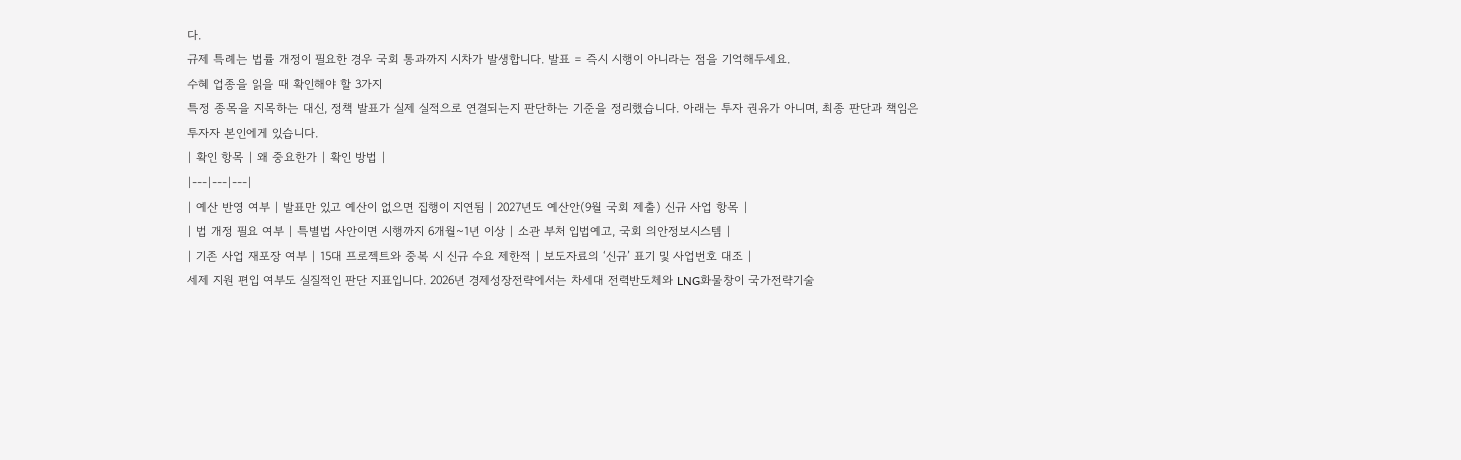다.
규제 특례는 법률 개정이 필요한 경우 국회 통과까지 시차가 발생합니다. 발표 = 즉시 시행이 아니라는 점을 기억해두세요.
수혜 업종을 읽을 때 확인해야 할 3가지
특정 종목을 지목하는 대신, 정책 발표가 실제 실적으로 연결되는지 판단하는 기준을 정리했습니다. 아래는 투자 권유가 아니며, 최종 판단과 책임은 투자자 본인에게 있습니다.
| 확인 항목 | 왜 중요한가 | 확인 방법 |
|---|---|---|
| 예산 반영 여부 | 발표만 있고 예산이 없으면 집행이 지연됨 | 2027년도 예산안(9월 국회 제출) 신규 사업 항목 |
| 법 개정 필요 여부 | 특별법 사안이면 시행까지 6개월~1년 이상 | 소관 부처 입법예고, 국회 의안정보시스템 |
| 기존 사업 재포장 여부 | 15대 프로젝트와 중복 시 신규 수요 제한적 | 보도자료의 ‘신규’ 표기 및 사업번호 대조 |
세제 지원 편입 여부도 실질적인 판단 지표입니다. 2026년 경제성장전략에서는 차세대 전력반도체와 LNG화물창이 국가전략기술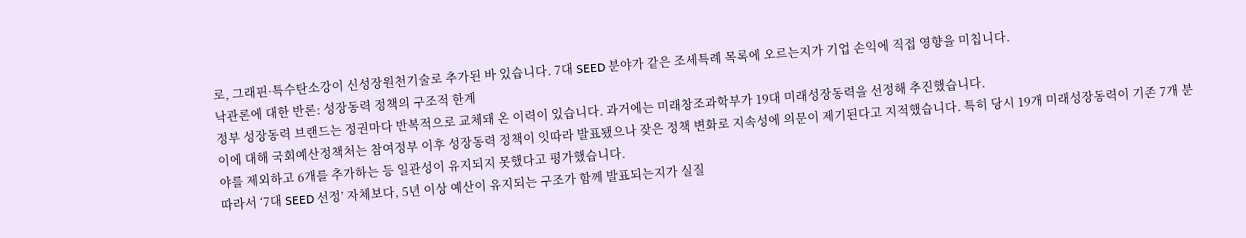로, 그래핀·특수탄소강이 신성장원천기술로 추가된 바 있습니다. 7대 SEED 분야가 같은 조세특례 목록에 오르는지가 기업 손익에 직접 영향을 미칩니다.
낙관론에 대한 반론: 성장동력 정책의 구조적 한계
정부 성장동력 브랜드는 정권마다 반복적으로 교체돼 온 이력이 있습니다. 과거에는 미래창조과학부가 19대 미래성장동력을 선정해 추진했습니다.
이에 대해 국회예산정책처는 참여정부 이후 성장동력 정책이 잇따라 발표됐으나 잦은 정책 변화로 지속성에 의문이 제기된다고 지적했습니다. 특히 당시 19개 미래성장동력이 기존 7개 분야를 제외하고 6개를 추가하는 등 일관성이 유지되지 못했다고 평가했습니다.
따라서 ‘7대 SEED 선정’ 자체보다, 5년 이상 예산이 유지되는 구조가 함께 발표되는지가 실질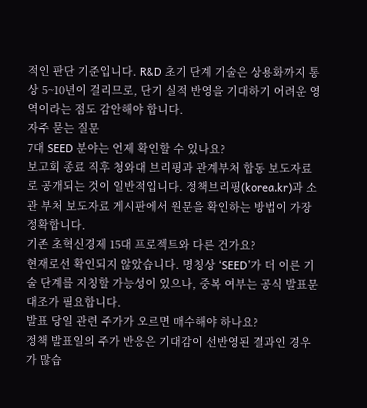적인 판단 기준입니다. R&D 초기 단계 기술은 상용화까지 통상 5~10년이 걸리므로, 단기 실적 반영을 기대하기 어려운 영역이라는 점도 감안해야 합니다.
자주 묻는 질문
7대 SEED 분야는 언제 확인할 수 있나요?
보고회 종료 직후 청와대 브리핑과 관계부처 합동 보도자료로 공개되는 것이 일반적입니다. 정책브리핑(korea.kr)과 소관 부처 보도자료 게시판에서 원문을 확인하는 방법이 가장 정확합니다.
기존 초혁신경제 15대 프로젝트와 다른 건가요?
현재로선 확인되지 않았습니다. 명칭상 ‘SEED’가 더 이른 기술 단계를 지칭할 가능성이 있으나, 중복 여부는 공식 발표문 대조가 필요합니다.
발표 당일 관련 주가가 오르면 매수해야 하나요?
정책 발표일의 주가 반응은 기대감이 선반영된 결과인 경우가 많습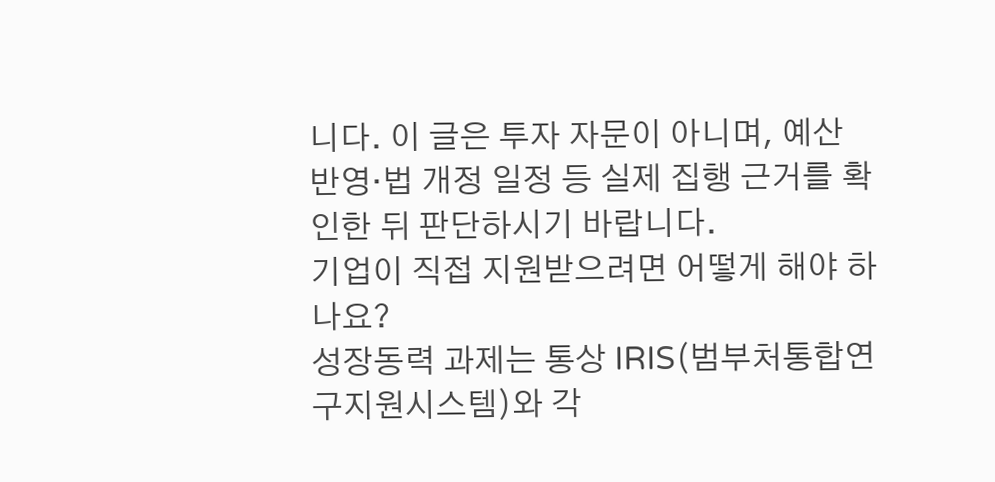니다. 이 글은 투자 자문이 아니며, 예산 반영·법 개정 일정 등 실제 집행 근거를 확인한 뒤 판단하시기 바랍니다.
기업이 직접 지원받으려면 어떻게 해야 하나요?
성장동력 과제는 통상 IRIS(범부처통합연구지원시스템)와 각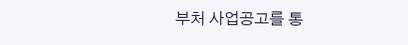부처 사업공고를 통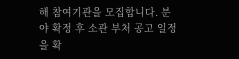해 참여기관을 모집합니다. 분야 확정 후 소관 부처 공고 일정을 확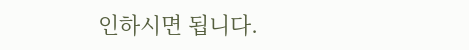인하시면 됩니다.